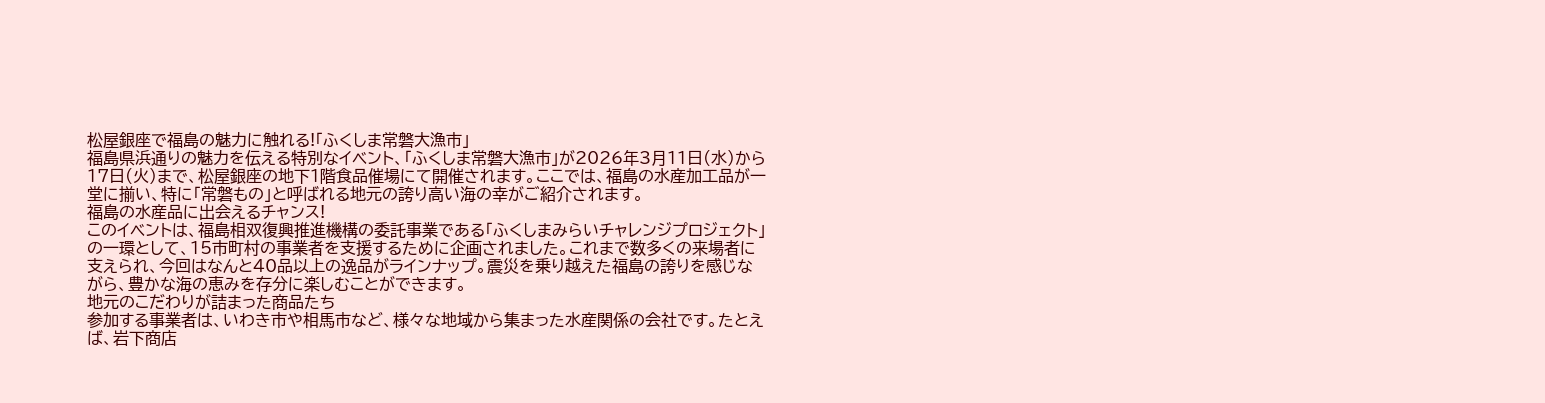松屋銀座で福島の魅力に触れる!「ふくしま常磐大漁市」
福島県浜通りの魅力を伝える特別なイベント、「ふくしま常磐大漁市」が2026年3月11日(水)から17日(火)まで、松屋銀座の地下1階食品催場にて開催されます。ここでは、福島の水産加工品が一堂に揃い、特に「常磐もの」と呼ばれる地元の誇り高い海の幸がご紹介されます。
福島の水産品に出会えるチャンス!
このイベントは、福島相双復興推進機構の委託事業である「ふくしまみらいチャレンジプロジェクト」の一環として、15市町村の事業者を支援するために企画されました。これまで数多くの来場者に支えられ、今回はなんと40品以上の逸品がラインナップ。震災を乗り越えた福島の誇りを感じながら、豊かな海の恵みを存分に楽しむことができます。
地元のこだわりが詰まった商品たち
参加する事業者は、いわき市や相馬市など、様々な地域から集まった水産関係の会社です。たとえば、岩下商店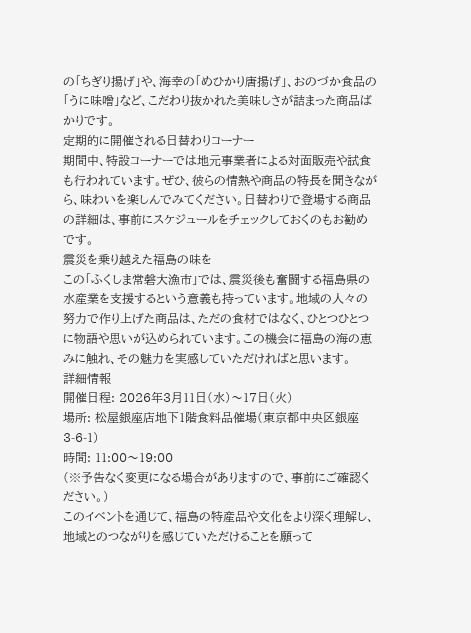の「ちぎり揚げ」や、海幸の「めひかり唐揚げ」、おのづか食品の「うに味噌」など、こだわり抜かれた美味しさが詰まった商品ばかりです。
定期的に開催される日替わりコーナー
期間中、特設コーナーでは地元事業者による対面販売や試食も行われています。ぜひ、彼らの情熱や商品の特長を聞きながら、味わいを楽しんでみてください。日替わりで登場する商品の詳細は、事前にスケジュールをチェックしておくのもお勧めです。
震災を乗り越えた福島の味を
この「ふくしま常磐大漁市」では、震災後も奮闘する福島県の水産業を支援するという意義も持っています。地域の人々の努力で作り上げた商品は、ただの食材ではなく、ひとつひとつに物語や思いが込められています。この機会に福島の海の恵みに触れ、その魅力を実感していただければと思います。
詳細情報
開催日程: 2026年3月11日(水)〜17日(火)
場所: 松屋銀座店地下1階食料品催場(東京都中央区銀座3-6-1)
時間: 11:00〜19:00
(※予告なく変更になる場合がありますので、事前にご確認ください。)
このイベントを通じて、福島の特産品や文化をより深く理解し、地域とのつながりを感じていただけることを願って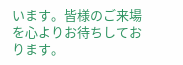います。皆様のご来場を心よりお待ちしております。